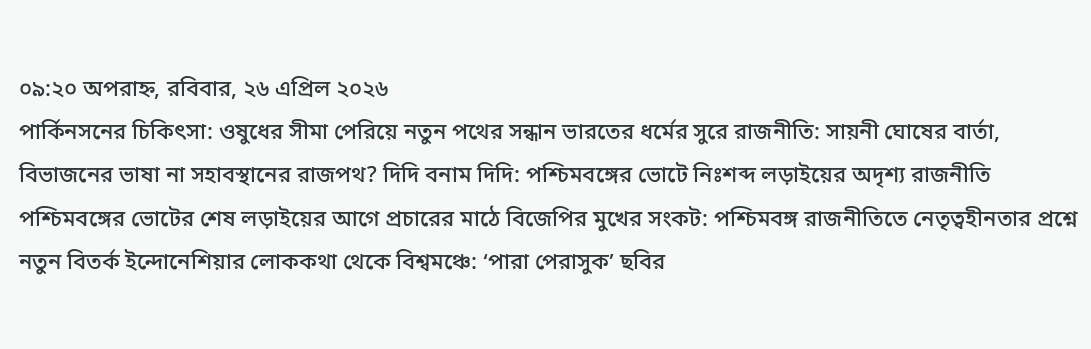০৯:২০ অপরাহ্ন, রবিবার, ২৬ এপ্রিল ২০২৬
পার্কিনসনের চিকিৎসা: ওষুধের সীমা পেরিয়ে নতুন পথের সন্ধান ভারতের ধর্মের সুরে রাজনীতি: সায়নী ঘোষের বার্তা, বিভাজনের ভাষা না সহাবস্থানের রাজপথ? দিদি বনাম দিদি: পশ্চিমবঙ্গের ভোটে নিঃশব্দ লড়াইয়ের অদৃশ্য রাজনীতি পশ্চিমবঙ্গের ভোটের শেষ লড়াইয়ের আগে প্রচারের মাঠে বিজেপির মুখের সংকট: পশ্চিমবঙ্গ রাজনীতিতে নেতৃত্বহীনতার প্রশ্নে নতুন বিতর্ক ইন্দোনেশিয়ার লোককথা থেকে বিশ্বমঞ্চে: ‘পারা পেরাসুক’ ছবির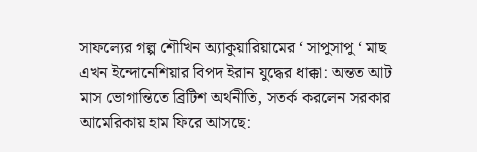সাফল্যের গল্প শৌখিন অ্যাকুয়ারিয়ামের ‘ সাপুসাপু ‘ মাছ এখন ইন্দোনেশিয়ার বিপদ ইরান যুদ্ধের ধাক্কা: অন্তত আট মাস ভোগান্তিতে ব্রিটিশ অর্থনীতি, সতর্ক করলেন সরকার আমেরিকায় হাম ফিরে আসছে: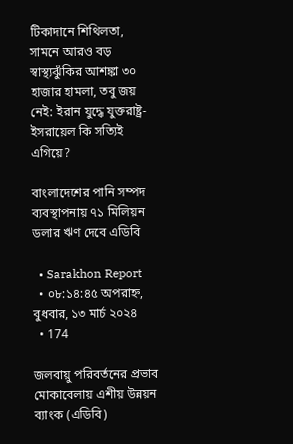টিকাদানে শিথিলতা, সামনে আরও বড় স্বাস্থ্যঝুঁকির আশঙ্কা ৩০ হাজার হামলা, তবু জয় নেই: ইরান যুদ্ধে যুক্তরাষ্ট্র-ইসরায়েল কি সত্যিই এগিয়ে?

বাংলাদেশের পানি সম্পদ ব্যবস্থাপনায় ৭১ মিলিয়ন ডলার ঋণ দেবে এডিবি

  • Sarakhon Report
  • ০৮:১৪:৪৫ অপরাহ্ন, বুধবার, ১৩ মার্চ ২০২৪
  • 174

জলবায়ু পরিবর্তনের প্রভাব মোকাবেলায় এশীয় উন্নয়ন ব্যাংক (এডিবি)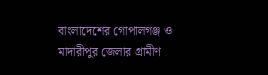বাংলাদেশের গোপালগঞ্জ ও মাদারীপুর জেলার গ্রামীণ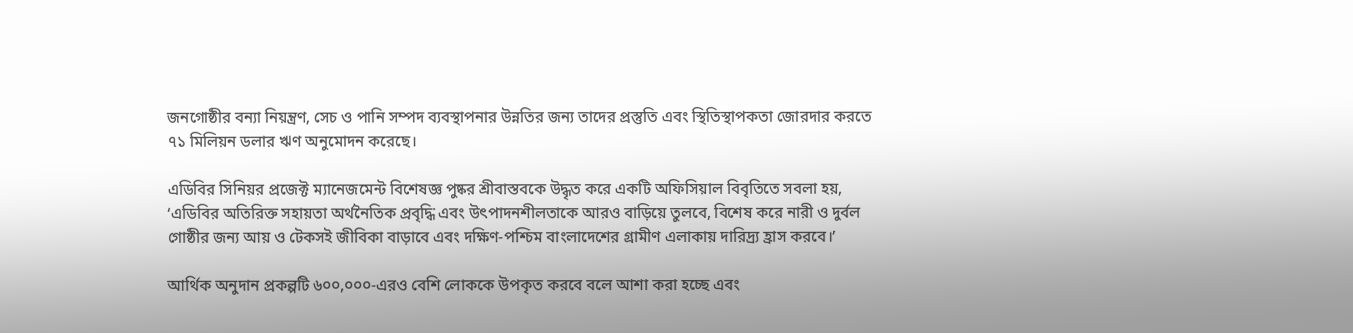জনগোষ্ঠীর বন্যা নিয়ন্ত্রণ, সেচ ও পানি সম্পদ ব্যবস্থাপনার উন্নতির জন্য তাদের প্রস্তুতি এবং স্থিতিস্থাপকতা জোরদার করতে ৭১ মিলিয়ন ডলার ঋণ অনুমোদন করেছে।

এডিবির সিনিয়র প্রজেক্ট ম্যানেজমেন্ট বিশেষজ্ঞ পুষ্কর শ্রীবাস্তবকে উদ্ধৃত করে একটি অফিসিয়াল বিবৃতিতে সবলা হয়, ‘এডিবির অতিরিক্ত সহায়তা অর্থনৈতিক প্রবৃদ্ধি এবং উৎপাদনশীলতাকে আরও বাড়িয়ে তুলবে, বিশেষ করে নারী ও দুর্বল গোষ্ঠীর জন্য আয় ও টেকসই জীবিকা বাড়াবে এবং দক্ষিণ-পশ্চিম বাংলাদেশের গ্রামীণ এলাকায় দারিদ্র্য হ্রাস করবে।’

আর্থিক অনুদান প্রকল্পটি ৬০০,০০০-এরও বেশি লোককে উপকৃত করবে বলে আশা করা হচ্ছে এবং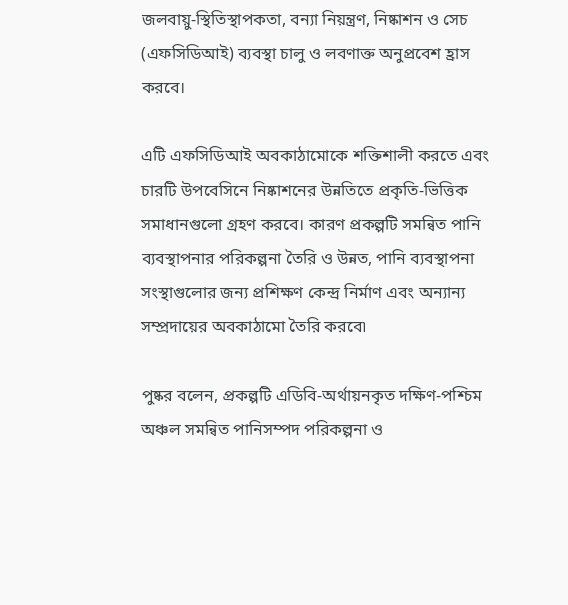জলবায়ু-স্থিতিস্থাপকতা, বন্যা নিয়ন্ত্রণ, নিষ্কাশন ও সেচ (এফসিডিআই) ব্যবস্থা চালু ও লবণাক্ত অনুপ্রবেশ হ্রাস করবে।

এটি এফসিডিআই অবকাঠামোকে শক্তিশালী করতে এবং চারটি উপবেসিনে নিষ্কাশনের উন্নতিতে প্রকৃতি-ভিত্তিক সমাধানগুলো গ্রহণ করবে। কারণ প্রকল্পটি সমন্বিত পানি ব্যবস্থাপনার পরিকল্পনা তৈরি ও উন্নত, পানি ব্যবস্থাপনা সংস্থাগুলোর জন্য প্রশিক্ষণ কেন্দ্র নির্মাণ এবং অন্যান্য সম্প্রদায়ের অবকাঠামো তৈরি করবে৷

পুষ্কর বলেন, প্রকল্পটি এডিবি-অর্থায়নকৃত দক্ষিণ-পশ্চিম অঞ্চল সমন্বিত পানিসম্পদ পরিকল্পনা ও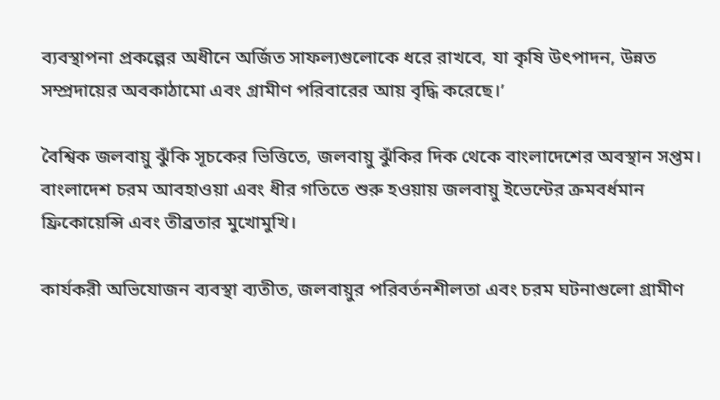ব্যবস্থাপনা প্রকল্পের অধীনে অর্জিত সাফল্যগুলোকে ধরে রাখবে, যা কৃষি উৎপাদন, উন্নত সম্প্রদায়ের অবকাঠামো এবং গ্রামীণ পরিবারের আয় বৃদ্ধি করেছে।’

বৈশ্বিক জলবায়ু ঝুঁকি সূচকের ভিত্তিতে, জলবায়ু ঝুঁকির দিক থেকে বাংলাদেশের অবস্থান সপ্তম। বাংলাদেশ চরম আবহাওয়া এবং ধীর গতিতে শুরু হওয়ায় জলবায়ু ইভেন্টের ক্রমবর্ধমান ফ্রিকোয়েন্সি এবং তীব্রতার মুখোমুখি।

কার্যকরী অভিযোজন ব্যবস্থা ব্যতীত, জলবায়ুর পরিবর্তনশীলতা এবং চরম ঘটনাগুলো গ্রামীণ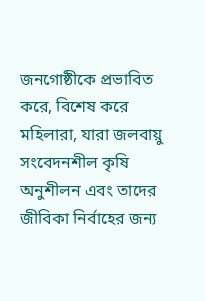জনগোষ্ঠীকে প্রভাবিত করে, বিশেষ করে মহিলারা, যারা জলবায়ু সংবেদনশীল কৃষি অনুশীলন এবং তাদের জীবিকা নির্বাহের জন্য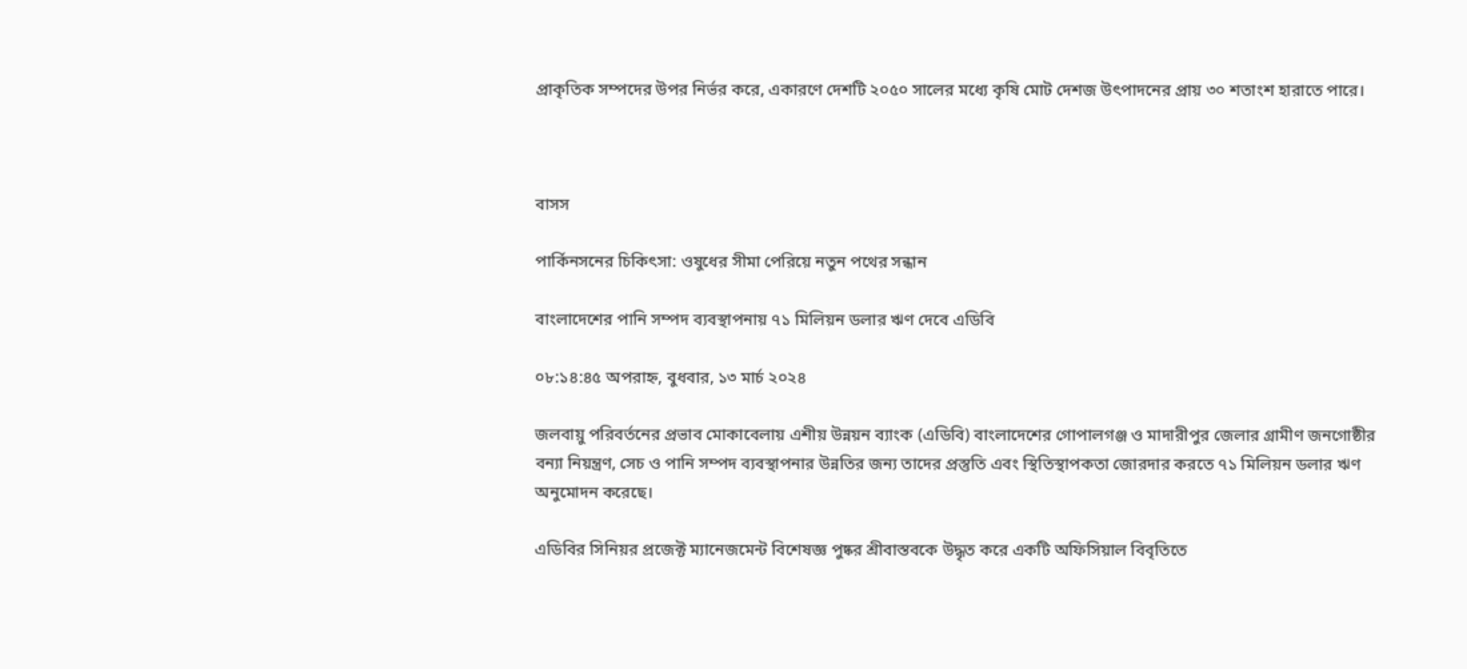প্রাকৃতিক সম্পদের উপর নির্ভর করে, একারণে দেশটি ২০৫০ সালের মধ্যে কৃষি মোট দেশজ উৎপাদনের প্রায় ৩০ শতাংশ হারাতে পারে।



বাসস

পার্কিনসনের চিকিৎসা: ওষুধের সীমা পেরিয়ে নতুন পথের সন্ধান

বাংলাদেশের পানি সম্পদ ব্যবস্থাপনায় ৭১ মিলিয়ন ডলার ঋণ দেবে এডিবি

০৮:১৪:৪৫ অপরাহ্ন, বুধবার, ১৩ মার্চ ২০২৪

জলবায়ু পরিবর্তনের প্রভাব মোকাবেলায় এশীয় উন্নয়ন ব্যাংক (এডিবি) বাংলাদেশের গোপালগঞ্জ ও মাদারীপুর জেলার গ্রামীণ জনগোষ্ঠীর বন্যা নিয়ন্ত্রণ, সেচ ও পানি সম্পদ ব্যবস্থাপনার উন্নতির জন্য তাদের প্রস্তুতি এবং স্থিতিস্থাপকতা জোরদার করতে ৭১ মিলিয়ন ডলার ঋণ অনুমোদন করেছে।

এডিবির সিনিয়র প্রজেক্ট ম্যানেজমেন্ট বিশেষজ্ঞ পুষ্কর শ্রীবাস্তবকে উদ্ধৃত করে একটি অফিসিয়াল বিবৃতিতে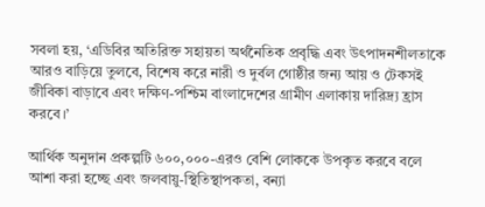সবলা হয়, ‘এডিবির অতিরিক্ত সহায়তা অর্থনৈতিক প্রবৃদ্ধি এবং উৎপাদনশীলতাকে আরও বাড়িয়ে তুলবে, বিশেষ করে নারী ও দুর্বল গোষ্ঠীর জন্য আয় ও টেকসই জীবিকা বাড়াবে এবং দক্ষিণ-পশ্চিম বাংলাদেশের গ্রামীণ এলাকায় দারিদ্র্য হ্রাস করবে।’

আর্থিক অনুদান প্রকল্পটি ৬০০,০০০-এরও বেশি লোককে উপকৃত করবে বলে আশা করা হচ্ছে এবং জলবায়ু-স্থিতিস্থাপকতা, বন্যা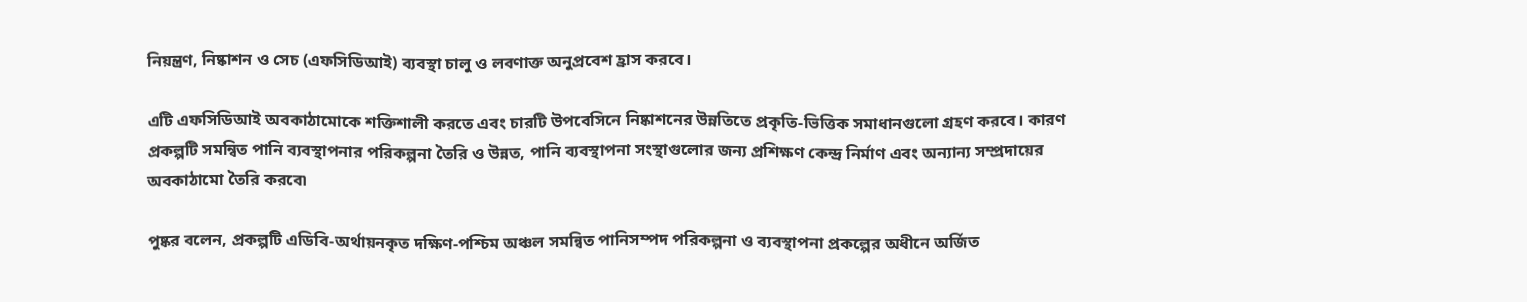নিয়ন্ত্রণ, নিষ্কাশন ও সেচ (এফসিডিআই) ব্যবস্থা চালু ও লবণাক্ত অনুপ্রবেশ হ্রাস করবে।

এটি এফসিডিআই অবকাঠামোকে শক্তিশালী করতে এবং চারটি উপবেসিনে নিষ্কাশনের উন্নতিতে প্রকৃতি-ভিত্তিক সমাধানগুলো গ্রহণ করবে। কারণ প্রকল্পটি সমন্বিত পানি ব্যবস্থাপনার পরিকল্পনা তৈরি ও উন্নত, পানি ব্যবস্থাপনা সংস্থাগুলোর জন্য প্রশিক্ষণ কেন্দ্র নির্মাণ এবং অন্যান্য সম্প্রদায়ের অবকাঠামো তৈরি করবে৷

পুষ্কর বলেন, প্রকল্পটি এডিবি-অর্থায়নকৃত দক্ষিণ-পশ্চিম অঞ্চল সমন্বিত পানিসম্পদ পরিকল্পনা ও ব্যবস্থাপনা প্রকল্পের অধীনে অর্জিত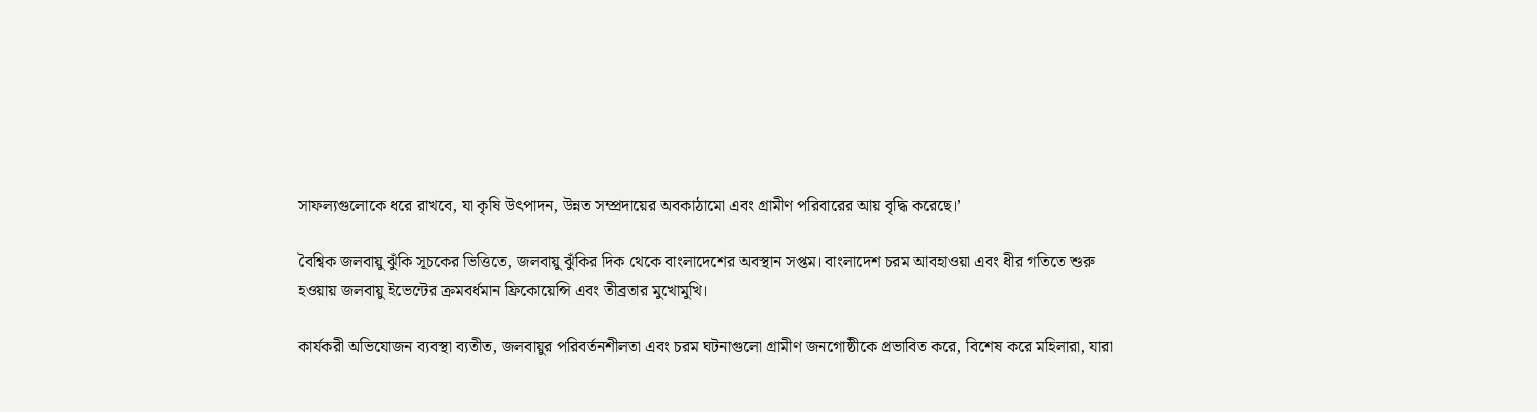সাফল্যগুলোকে ধরে রাখবে, যা কৃষি উৎপাদন, উন্নত সম্প্রদায়ের অবকাঠামো এবং গ্রামীণ পরিবারের আয় বৃদ্ধি করেছে।’

বৈশ্বিক জলবায়ু ঝুঁকি সূচকের ভিত্তিতে, জলবায়ু ঝুঁকির দিক থেকে বাংলাদেশের অবস্থান সপ্তম। বাংলাদেশ চরম আবহাওয়া এবং ধীর গতিতে শুরু হওয়ায় জলবায়ু ইভেন্টের ক্রমবর্ধমান ফ্রিকোয়েন্সি এবং তীব্রতার মুখোমুখি।

কার্যকরী অভিযোজন ব্যবস্থা ব্যতীত, জলবায়ুর পরিবর্তনশীলতা এবং চরম ঘটনাগুলো গ্রামীণ জনগোষ্ঠীকে প্রভাবিত করে, বিশেষ করে মহিলারা, যারা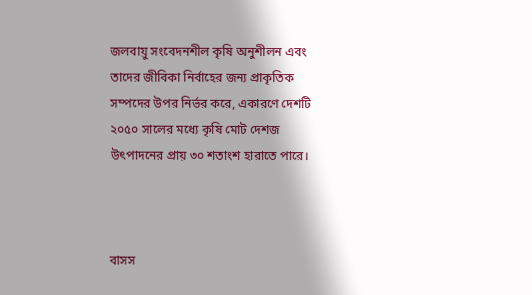জলবায়ু সংবেদনশীল কৃষি অনুশীলন এবং তাদের জীবিকা নির্বাহের জন্য প্রাকৃতিক সম্পদের উপর নির্ভর করে, একারণে দেশটি ২০৫০ সালের মধ্যে কৃষি মোট দেশজ উৎপাদনের প্রায় ৩০ শতাংশ হারাতে পারে।



বাসস